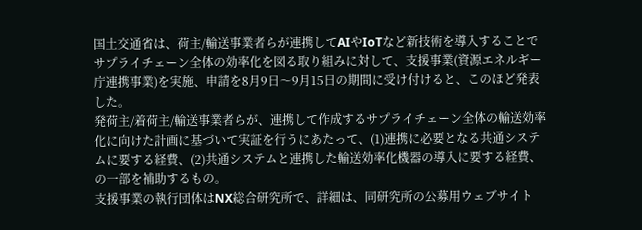国土交通省は、荷主/輸送事業者らが連携してAIやIoTなど新技術を導入することでサプライチェーン全体の効率化を図る取り組みに対して、支援事業(資源エネルギー庁連携事業)を実施、申請を8月9日〜9月15日の期間に受け付けると、このほど発表した。
発荷主/着荷主/輸送事業者らが、連携して作成するサプライチェーン全体の輸送効率化に向けた計画に基づいて実証を行うにあたって、(1)連携に必要となる共通システムに要する経費、(2)共通システムと連携した輸送効率化機器の導入に要する経費、の一部を補助するもの。
支援事業の執行団体はNX総合研究所で、詳細は、同研究所の公募用ウェブサイト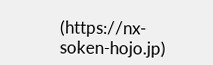(https://nx-soken-hojo.jp)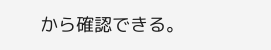から確認できる。